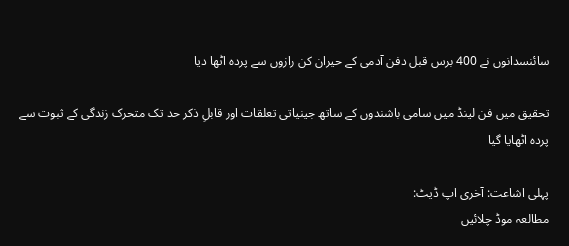سائنسدانوں نے 400 برس قبل دفن آدمی کے حیران کن رازوں سے پردہ اٹھا دیا

تحقیق میں فن لینڈ میں سامی باشندوں کے ساتھ جینیاتی تعلقات اور قابلِ ذکر حد تک متحرک زندگی کے ثبوت سے پردہ اٹھایا گیا

پہلی اشاعت: آخری اپ ڈیٹ:
مطالعہ موڈ چلائیں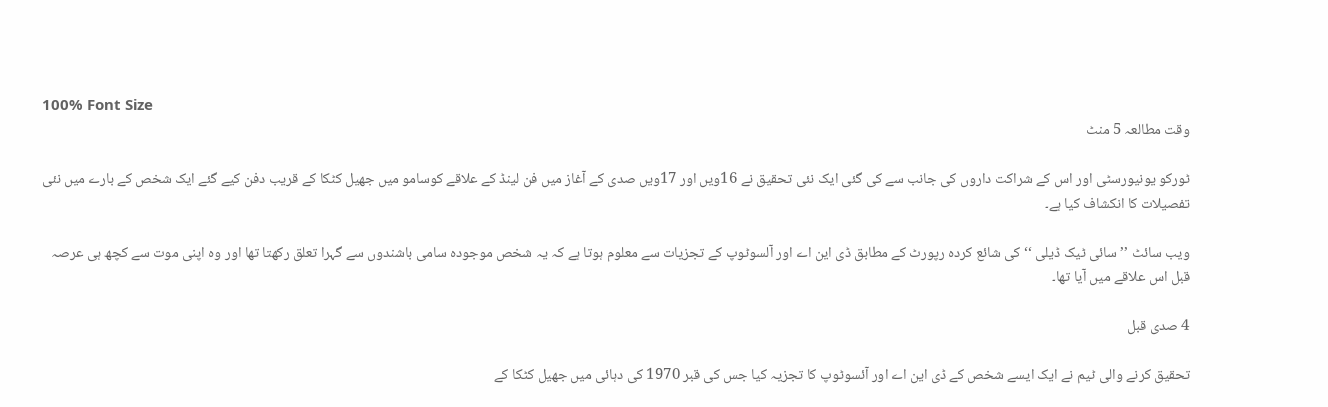100% Font Size
وقت مطالعہ 5 منٹ

ٹورکو یونیورسٹی اور اس کے شراکت داروں کی جانب سے کی گئی ایک نئی تحقیق نے 16ویں اور 17ویں صدی کے آغاز میں فن لینڈ کے علاقے کوسامو میں جھیل کٹکا کے قریب دفن کیے گئے ایک شخص کے بارے میں نئی تفصیلات کا انکشاف کیا ہے۔

ویب سائٹ ’’ سائی ٹیک ڈیلی ‘‘کی شائع کردہ رپورٹ کے مطابق ڈی این اے اور آلسوٹوپ کے تجزیات سے معلوم ہوتا ہے کہ یہ شخص موجودہ سامی باشندوں سے گہرا تعلق رکھتا تھا اور وہ اپنی موت سے کچھ ہی عرصہ قبل اس علاقے میں آیا تھا۔

4 صدی قبل

تحقیق کرنے والی ٹیم نے ایک ایسے شخص کے ڈی این اے اور آئسوٹوپ کا تجزیہ کیا جس کی قبر 1970 کی دہائی میں جھیل کٹکا کے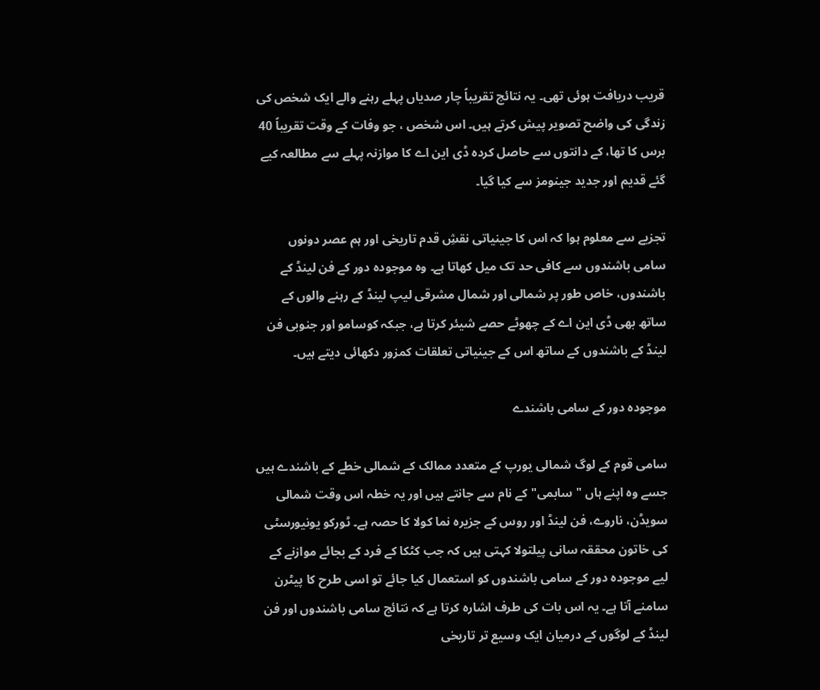قریب دریافت ہوئی تھی۔ یہ نتائج تقریباً چار صدیاں پہلے رہنے والے ایک شخص کی زندگی کی واضح تصویر پیش کرتے ہیں۔ اس شخص ، جو وفات کے وقت تقریباً 40 برس کا تھا، کے دانتوں سے حاصل کردہ ڈی این اے کا موازنہ پہلے سے مطالعہ کیے گئے قدیم اور جدید جینومز سے کیا گیا۔

تجزیے سے معلوم ہوا کہ اس کا جینیاتی نقشِ قدم تاریخی اور ہم عصر دونوں سامی باشندوں سے کافی حد تک میل کھاتا ہے۔ وہ موجودہ دور کے فن لینڈ کے باشندوں، خاص طور پر شمالی اور شمال مشرقی لیپ لینڈ کے رہنے والوں کے ساتھ بھی ڈی این اے کے چھوٹے حصے شیئر کرتا ہے، جبکہ کوسامو اور جنوبی فن لینڈ کے باشندوں کے ساتھ اس کے جینیاتی تعلقات کمزور دکھائی دیتے ہیں۔

موجودہ دور کے سامی باشندے

سامی قوم کے لوگ شمالی یورپ کے متعدد ممالک کے شمالی خطے کے باشندے ہیں جسے وہ اپنے ہاں "سابمی" کے نام سے جانتے ہیں اور یہ خطہ اس وقت شمالی سویڈن، ناروے، فن لینڈ اور روس کے جزیرہ نما کولا کا حصہ ہے۔ ٹورکو یونیورسٹی کی خاتون محققہ سانی پیلتولا کہتی ہیں کہ جب کٹکا کے فرد کے بجائے موازنے کے لیے موجودہ دور کے سامی باشندوں کو استعمال کیا جائے تو اسی طرح کا پیٹرن سامنے آتا ہے۔ یہ اس بات کی طرف اشارہ کرتا ہے کہ نتائج سامی باشندوں اور فن لینڈ کے لوگوں کے درمیان ایک وسیع تر تاریخی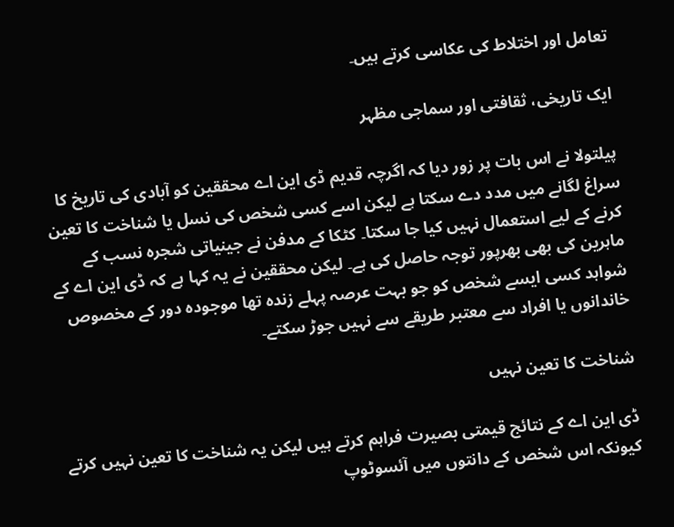تعامل اور اختلاط کی عکاسی کرتے ہیں۔

ایک تاریخی، ثقافتی اور سماجی مظہر

پیلتولا نے اس بات پر زور دیا کہ اگرچہ قدیم ڈی این اے محققین کو آبادی کی تاریخ کا سراغ لگانے میں مدد دے سکتا ہے لیکن اسے کسی شخص کی نسل یا شناخت کا تعین کرنے کے لیے استعمال نہیں کیا جا سکتا۔ کٹکا کے مدفن نے جینیاتی شجرہ نسب کے ماہرین کی بھی بھرپور توجہ حاصل کی ہے۔ لیکن محققین نے یہ کہا ہے کہ ڈی این اے کے شواہد کسی ایسے شخص کو جو بہت عرصہ پہلے زندہ تھا موجودہ دور کے مخصوص خاندانوں یا افراد سے معتبر طریقے سے نہیں جوڑ سکتے۔

شناخت کا تعین نہیں

ڈی این اے کے نتائج قیمتی بصیرت فراہم کرتے ہیں لیکن یہ شناخت کا تعین نہیں کرتے کیونکہ اس شخص کے دانتوں میں آئسوٹوپ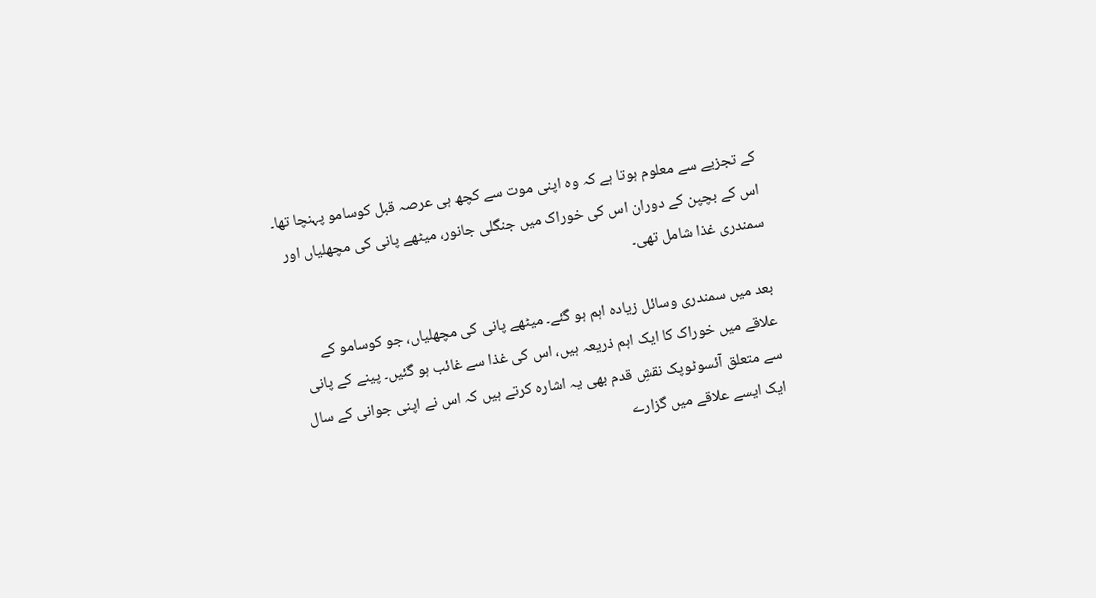کے تجزیے سے معلوم ہوتا ہے کہ وہ اپنی موت سے کچھ ہی عرصہ قبل کوسامو پہنچا تھا۔ اس کے بچپن کے دوران اس کی خوراک میں جنگلی جانور، میٹھے پانی کی مچھلیاں اور سمندری غذا شامل تھی۔

بعد میں سمندری وسائل زیادہ اہم ہو گئے۔ میٹھے پانی کی مچھلیاں، جو کوسامو کے علاقے میں خوراک کا ایک اہم ذریعہ ہیں، اس کی غذا سے غائب ہو گئیں۔ پینے کے پانی سے متعلق آئسوٹوپک نقشِ قدم بھی یہ اشارہ کرتے ہیں کہ اس نے اپنی جوانی کے سال ایک ایسے علاقے میں گزارے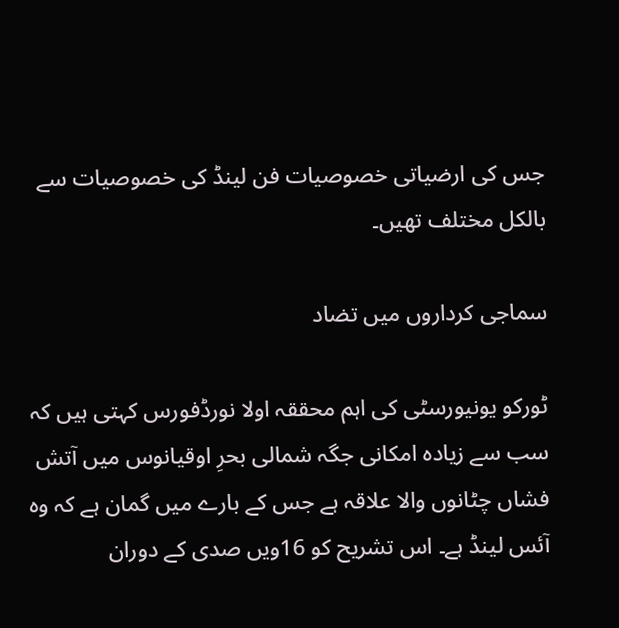جس کی ارضیاتی خصوصیات فن لینڈ کی خصوصیات سے بالکل مختلف تھیں۔

سماجی کرداروں میں تضاد

ٹورکو یونیورسٹی کی اہم محققہ اولا نورڈفورس کہتی ہیں کہ سب سے زیادہ امکانی جگہ شمالی بحرِ اوقیانوس میں آتش فشاں چٹانوں والا علاقہ ہے جس کے بارے میں گمان ہے کہ وہ آئس لینڈ ہے۔ اس تشریح کو 16ویں صدی کے دوران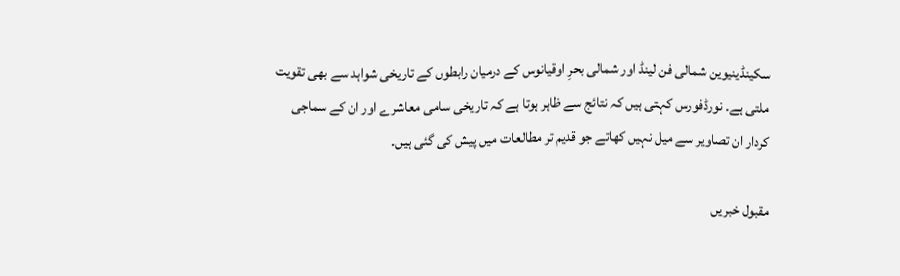سکینڈینیوین شمالی فن لینڈ اور شمالی بحرِ اوقیانوس کے درمیان رابطوں کے تاریخی شواہد سے بھی تقویت ملتی ہے۔ نورڈفورس کہتی ہیں کہ نتائج سے ظاہر ہوتا ہے کہ تاریخی سامی معاشرے اور ان کے سماجی کردار ان تصاویر سے میل نہیں کھاتے جو قدیم تر مطالعات میں پیش کی گئی ہیں۔

مقبول خبریں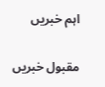اہم خبریں

مقبول خبریں